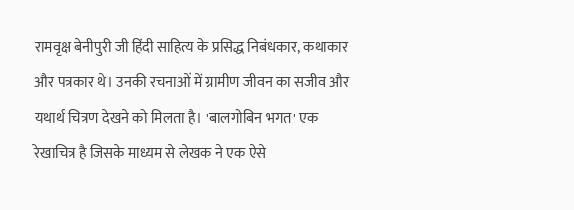रामवृक्ष बेनीपुरी जी हिंदी साहित्य के प्रसिद्ध निबंधकार, कथाकार और पत्रकार थे। उनकी रचनाओं में ग्रामीण जीवन का सजीव और यथार्थ चित्रण देखने को मिलता है। 'बालगोबिन भगत' एक रेखाचित्र है जिसके माध्यम से लेखक ने एक ऐसे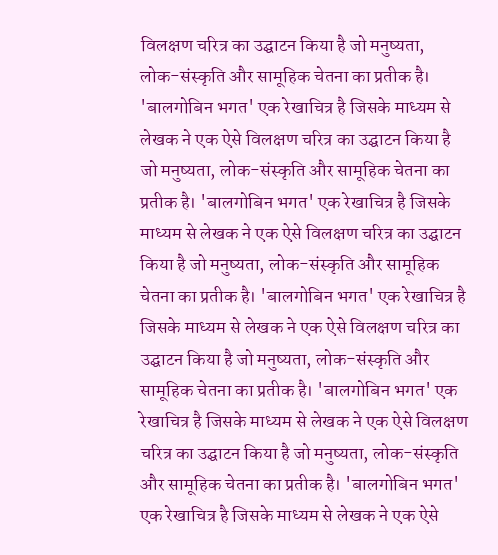विलक्षण चरित्र का उद्घाटन किया है जो मनुष्यता, लोक-संस्कृति और सामूहिक चेतना का प्रतीक है। 'बालगोबिन भगत' एक रेखाचित्र है जिसके माध्यम से लेखक ने एक ऐसे विलक्षण चरित्र का उद्घाटन किया है जो मनुष्यता, लोक-संस्कृति और सामूहिक चेतना का प्रतीक है। 'बालगोबिन भगत' एक रेखाचित्र है जिसके माध्यम से लेखक ने एक ऐसे विलक्षण चरित्र का उद्घाटन किया है जो मनुष्यता, लोक-संस्कृति और सामूहिक चेतना का प्रतीक है। 'बालगोबिन भगत' एक रेखाचित्र है जिसके माध्यम से लेखक ने एक ऐसे विलक्षण चरित्र का उद्घाटन किया है जो मनुष्यता, लोक-संस्कृति और सामूहिक चेतना का प्रतीक है। 'बालगोबिन भगत' एक रेखाचित्र है जिसके माध्यम से लेखक ने एक ऐसे विलक्षण चरित्र का उद्घाटन किया है जो मनुष्यता, लोक-संस्कृति और सामूहिक चेतना का प्रतीक है। 'बालगोबिन भगत' एक रेखाचित्र है जिसके माध्यम से लेखक ने एक ऐसे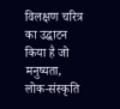विलक्षण चरित्र का उद्घाटन किया है जो मनुष्यता, लोक-संस्कृति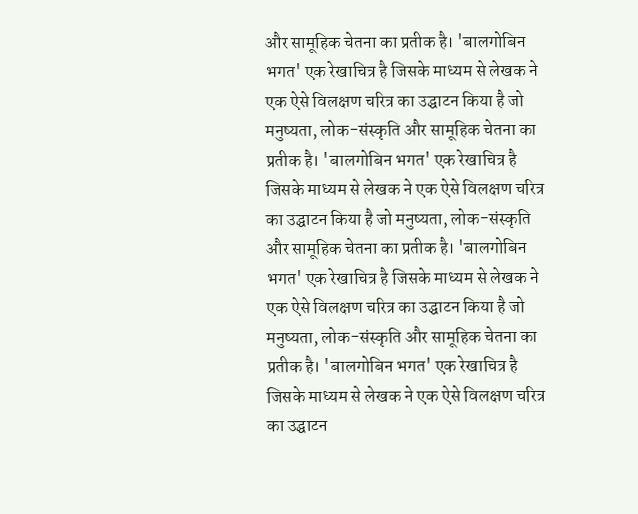और सामूहिक चेतना का प्रतीक है। 'बालगोबिन भगत' एक रेखाचित्र है जिसके माध्यम से लेखक ने एक ऐसे विलक्षण चरित्र का उद्घाटन किया है जो मनुष्यता, लोक-संस्कृति और सामूहिक चेतना का प्रतीक है। 'बालगोबिन भगत' एक रेखाचित्र है जिसके माध्यम से लेखक ने एक ऐसे विलक्षण चरित्र का उद्घाटन किया है जो मनुष्यता, लोक-संस्कृति और सामूहिक चेतना का प्रतीक है। 'बालगोबिन भगत' एक रेखाचित्र है जिसके माध्यम से लेखक ने एक ऐसे विलक्षण चरित्र का उद्घाटन किया है जो मनुष्यता, लोक-संस्कृति और सामूहिक चेतना का प्रतीक है। 'बालगोबिन भगत' एक रेखाचित्र है जिसके माध्यम से लेखक ने एक ऐसे विलक्षण चरित्र का उद्घाटन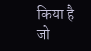किया है जो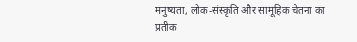मनुष्यता, लोक-संस्कृति और सामूहिक चेतना का प्रतीक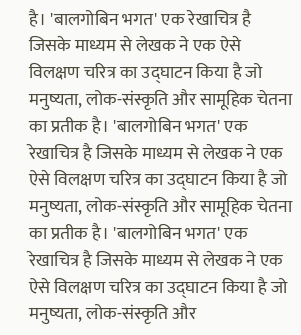है। 'बालगोबिन भगत' एक रेखाचित्र है जिसके माध्यम से लेखक ने एक ऐसे विलक्षण चरित्र का उद्घाटन किया है जो मनुष्यता, लोक-संस्कृति और सामूहिक चेतना का प्रतीक है। 'बालगोबिन भगत' एक रेखाचित्र है जिसके माध्यम से लेखक ने एक ऐसे विलक्षण चरित्र का उद्घाटन किया है जो मनुष्यता, लोक-संस्कृति और सामूहिक चेतना का प्रतीक है। 'बालगोबिन भगत' एक रेखाचित्र है जिसके माध्यम से लेखक ने एक ऐसे विलक्षण चरित्र का उद्घाटन किया है जो मनुष्यता, लोक-संस्कृति और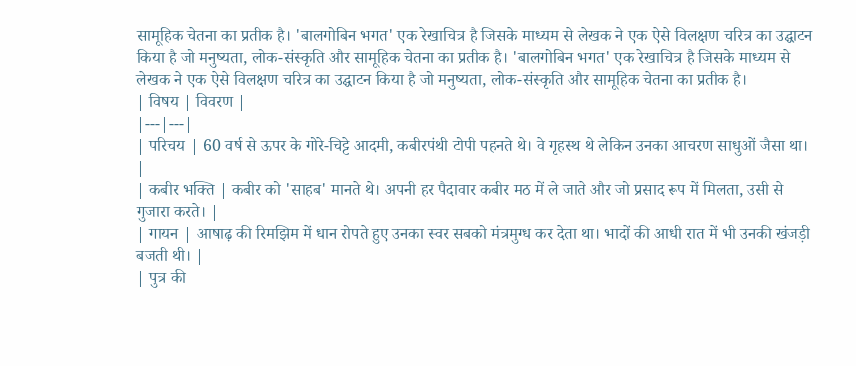सामूहिक चेतना का प्रतीक है। 'बालगोबिन भगत' एक रेखाचित्र है जिसके माध्यम से लेखक ने एक ऐसे विलक्षण चरित्र का उद्घाटन किया है जो मनुष्यता, लोक-संस्कृति और सामूहिक चेतना का प्रतीक है। 'बालगोबिन भगत' एक रेखाचित्र है जिसके माध्यम से लेखक ने एक ऐसे विलक्षण चरित्र का उद्घाटन किया है जो मनुष्यता, लोक-संस्कृति और सामूहिक चेतना का प्रतीक है।
| विषय | विवरण |
|---|---|
| परिचय | 60 वर्ष से ऊपर के गोरे-चिट्टे आदमी, कबीरपंथी टोपी पहनते थे। वे गृहस्थ थे लेकिन उनका आचरण साधुओं जैसा था। |
| कबीर भक्ति | कबीर को 'साहब' मानते थे। अपनी हर पैदावार कबीर मठ में ले जाते और जो प्रसाद रूप में मिलता, उसी से गुजारा करते। |
| गायन | आषाढ़ की रिमझिम में धान रोपते हुए उनका स्वर सबको मंत्रमुग्ध कर देता था। भादों की आधी रात में भी उनकी खंजड़ी बजती थी। |
| पुत्र की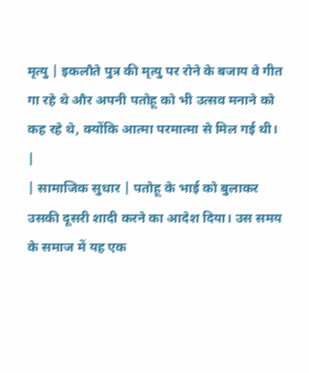मृत्यु | इकलौते पुत्र की मृत्यु पर रोने के बजाय वे गीत गा रहे थे और अपनी पतोहू को भी उत्सव मनाने को कह रहे थे, क्योंकि आत्मा परमात्मा से मिल गई थी। |
| सामाजिक सुधार | पतोहू के भाई को बुलाकर उसकी दूसरी शादी करने का आदेश दिया। उस समय के समाज में यह एक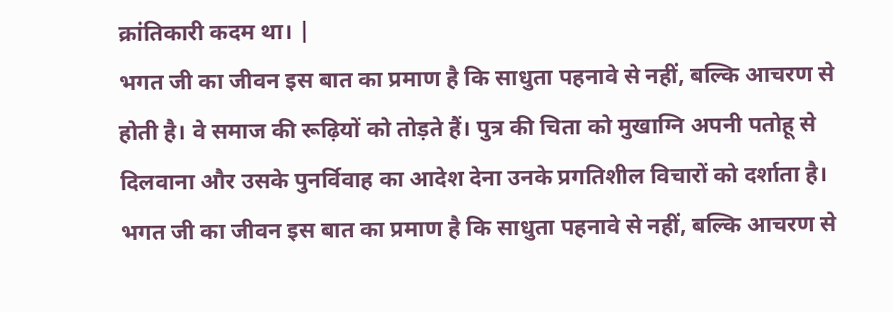क्रांतिकारी कदम था। |
भगत जी का जीवन इस बात का प्रमाण है कि साधुता पहनावे से नहीं, बल्कि आचरण से होती है। वे समाज की रूढ़ियों को तोड़ते हैं। पुत्र की चिता को मुखाग्नि अपनी पतोहू से दिलवाना और उसके पुनर्विवाह का आदेश देना उनके प्रगतिशील विचारों को दर्शाता है। भगत जी का जीवन इस बात का प्रमाण है कि साधुता पहनावे से नहीं, बल्कि आचरण से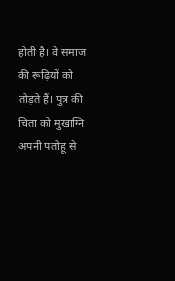होती है। वे समाज की रूढ़ियों को तोड़ते हैं। पुत्र की चिता को मुखाग्नि अपनी पतोहू से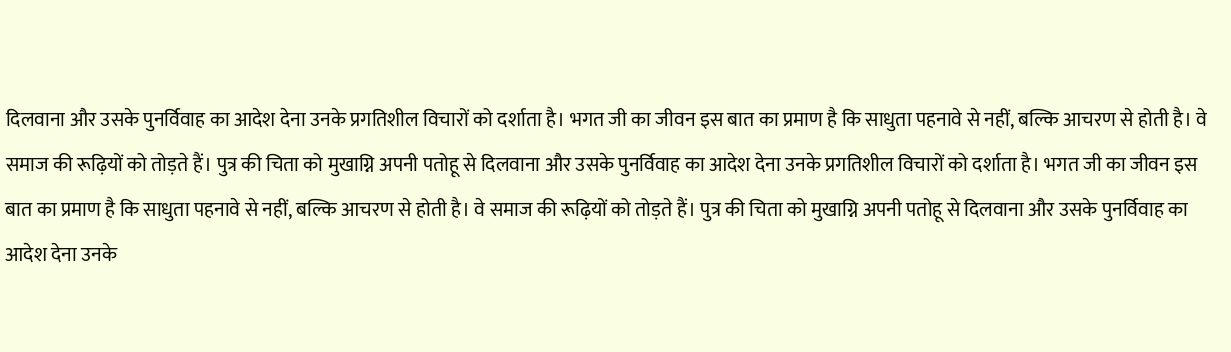दिलवाना और उसके पुनर्विवाह का आदेश देना उनके प्रगतिशील विचारों को दर्शाता है। भगत जी का जीवन इस बात का प्रमाण है कि साधुता पहनावे से नहीं, बल्कि आचरण से होती है। वे समाज की रूढ़ियों को तोड़ते हैं। पुत्र की चिता को मुखाग्नि अपनी पतोहू से दिलवाना और उसके पुनर्विवाह का आदेश देना उनके प्रगतिशील विचारों को दर्शाता है। भगत जी का जीवन इस बात का प्रमाण है कि साधुता पहनावे से नहीं, बल्कि आचरण से होती है। वे समाज की रूढ़ियों को तोड़ते हैं। पुत्र की चिता को मुखाग्नि अपनी पतोहू से दिलवाना और उसके पुनर्विवाह का आदेश देना उनके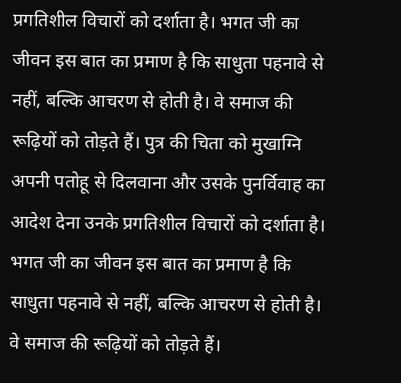प्रगतिशील विचारों को दर्शाता है। भगत जी का जीवन इस बात का प्रमाण है कि साधुता पहनावे से नहीं, बल्कि आचरण से होती है। वे समाज की रूढ़ियों को तोड़ते हैं। पुत्र की चिता को मुखाग्नि अपनी पतोहू से दिलवाना और उसके पुनर्विवाह का आदेश देना उनके प्रगतिशील विचारों को दर्शाता है। भगत जी का जीवन इस बात का प्रमाण है कि साधुता पहनावे से नहीं, बल्कि आचरण से होती है। वे समाज की रूढ़ियों को तोड़ते हैं।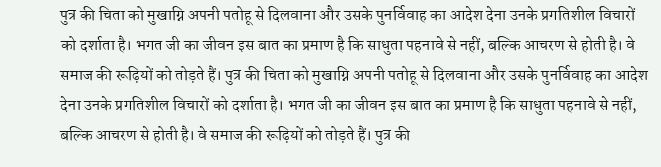पुत्र की चिता को मुखाग्नि अपनी पतोहू से दिलवाना और उसके पुनर्विवाह का आदेश देना उनके प्रगतिशील विचारों को दर्शाता है। भगत जी का जीवन इस बात का प्रमाण है कि साधुता पहनावे से नहीं, बल्कि आचरण से होती है। वे समाज की रूढ़ियों को तोड़ते हैं। पुत्र की चिता को मुखाग्नि अपनी पतोहू से दिलवाना और उसके पुनर्विवाह का आदेश देना उनके प्रगतिशील विचारों को दर्शाता है। भगत जी का जीवन इस बात का प्रमाण है कि साधुता पहनावे से नहीं, बल्कि आचरण से होती है। वे समाज की रूढ़ियों को तोड़ते हैं। पुत्र की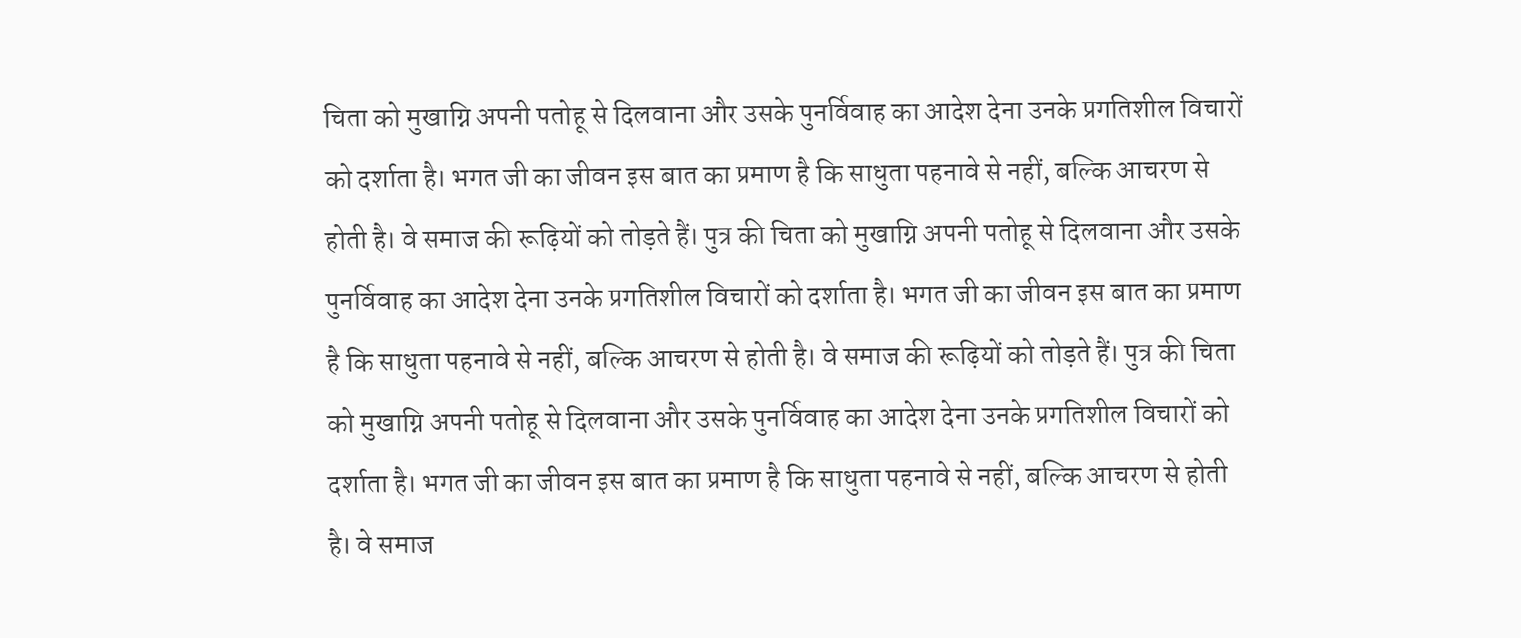चिता को मुखाग्नि अपनी पतोहू से दिलवाना और उसके पुनर्विवाह का आदेश देना उनके प्रगतिशील विचारों को दर्शाता है। भगत जी का जीवन इस बात का प्रमाण है कि साधुता पहनावे से नहीं, बल्कि आचरण से होती है। वे समाज की रूढ़ियों को तोड़ते हैं। पुत्र की चिता को मुखाग्नि अपनी पतोहू से दिलवाना और उसके पुनर्विवाह का आदेश देना उनके प्रगतिशील विचारों को दर्शाता है। भगत जी का जीवन इस बात का प्रमाण है कि साधुता पहनावे से नहीं, बल्कि आचरण से होती है। वे समाज की रूढ़ियों को तोड़ते हैं। पुत्र की चिता को मुखाग्नि अपनी पतोहू से दिलवाना और उसके पुनर्विवाह का आदेश देना उनके प्रगतिशील विचारों को दर्शाता है। भगत जी का जीवन इस बात का प्रमाण है कि साधुता पहनावे से नहीं, बल्कि आचरण से होती है। वे समाज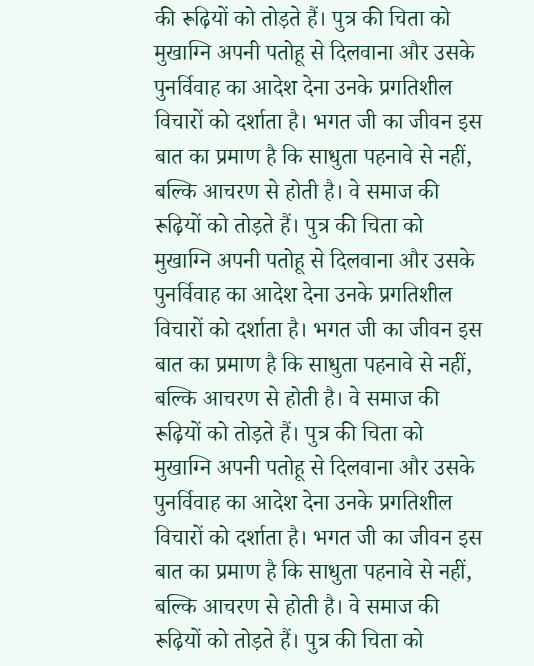की रूढ़ियों को तोड़ते हैं। पुत्र की चिता को मुखाग्नि अपनी पतोहू से दिलवाना और उसके पुनर्विवाह का आदेश देना उनके प्रगतिशील विचारों को दर्शाता है। भगत जी का जीवन इस बात का प्रमाण है कि साधुता पहनावे से नहीं, बल्कि आचरण से होती है। वे समाज की रूढ़ियों को तोड़ते हैं। पुत्र की चिता को मुखाग्नि अपनी पतोहू से दिलवाना और उसके पुनर्विवाह का आदेश देना उनके प्रगतिशील विचारों को दर्शाता है। भगत जी का जीवन इस बात का प्रमाण है कि साधुता पहनावे से नहीं, बल्कि आचरण से होती है। वे समाज की रूढ़ियों को तोड़ते हैं। पुत्र की चिता को मुखाग्नि अपनी पतोहू से दिलवाना और उसके पुनर्विवाह का आदेश देना उनके प्रगतिशील विचारों को दर्शाता है। भगत जी का जीवन इस बात का प्रमाण है कि साधुता पहनावे से नहीं, बल्कि आचरण से होती है। वे समाज की रूढ़ियों को तोड़ते हैं। पुत्र की चिता को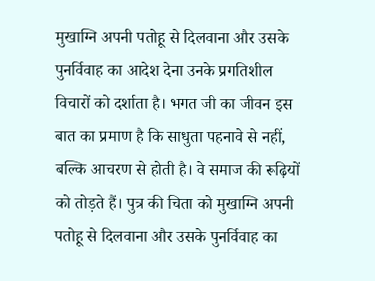मुखाग्नि अपनी पतोहू से दिलवाना और उसके पुनर्विवाह का आदेश देना उनके प्रगतिशील विचारों को दर्शाता है। भगत जी का जीवन इस बात का प्रमाण है कि साधुता पहनावे से नहीं, बल्कि आचरण से होती है। वे समाज की रूढ़ियों को तोड़ते हैं। पुत्र की चिता को मुखाग्नि अपनी पतोहू से दिलवाना और उसके पुनर्विवाह का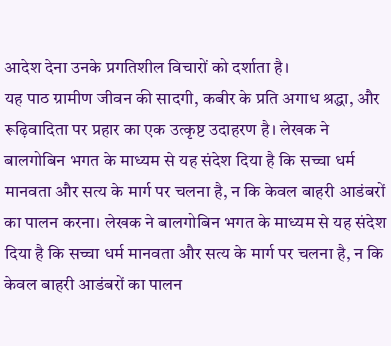आदेश देना उनके प्रगतिशील विचारों को दर्शाता है।
यह पाठ ग्रामीण जीवन की सादगी, कबीर के प्रति अगाध श्रद्धा, और रूढ़िवादिता पर प्रहार का एक उत्कृष्ट उदाहरण है। लेखक ने बालगोबिन भगत के माध्यम से यह संदेश दिया है कि सच्चा धर्म मानवता और सत्य के मार्ग पर चलना है, न कि केवल बाहरी आडंबरों का पालन करना। लेखक ने बालगोबिन भगत के माध्यम से यह संदेश दिया है कि सच्चा धर्म मानवता और सत्य के मार्ग पर चलना है, न कि केवल बाहरी आडंबरों का पालन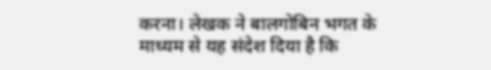करना। लेखक ने बालगोबिन भगत के माध्यम से यह संदेश दिया है कि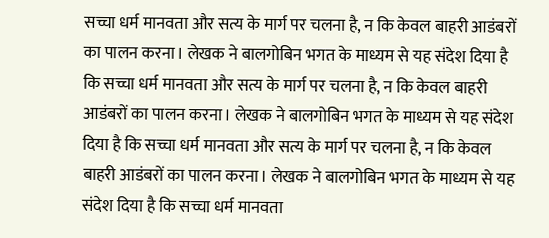सच्चा धर्म मानवता और सत्य के मार्ग पर चलना है, न कि केवल बाहरी आडंबरों का पालन करना। लेखक ने बालगोबिन भगत के माध्यम से यह संदेश दिया है कि सच्चा धर्म मानवता और सत्य के मार्ग पर चलना है, न कि केवल बाहरी आडंबरों का पालन करना। लेखक ने बालगोबिन भगत के माध्यम से यह संदेश दिया है कि सच्चा धर्म मानवता और सत्य के मार्ग पर चलना है, न कि केवल बाहरी आडंबरों का पालन करना। लेखक ने बालगोबिन भगत के माध्यम से यह संदेश दिया है कि सच्चा धर्म मानवता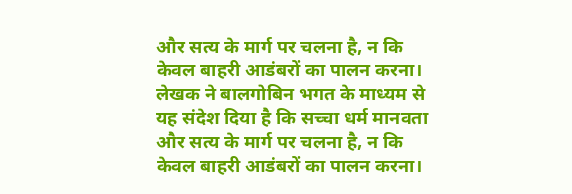और सत्य के मार्ग पर चलना है, न कि केवल बाहरी आडंबरों का पालन करना। लेखक ने बालगोबिन भगत के माध्यम से यह संदेश दिया है कि सच्चा धर्म मानवता और सत्य के मार्ग पर चलना है, न कि केवल बाहरी आडंबरों का पालन करना।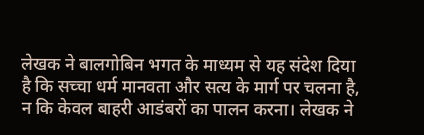लेखक ने बालगोबिन भगत के माध्यम से यह संदेश दिया है कि सच्चा धर्म मानवता और सत्य के मार्ग पर चलना है, न कि केवल बाहरी आडंबरों का पालन करना। लेखक ने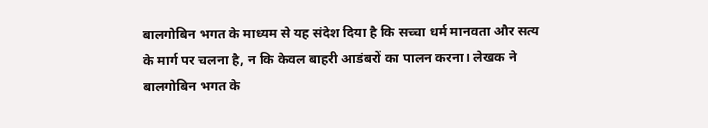बालगोबिन भगत के माध्यम से यह संदेश दिया है कि सच्चा धर्म मानवता और सत्य के मार्ग पर चलना है, न कि केवल बाहरी आडंबरों का पालन करना। लेखक ने बालगोबिन भगत के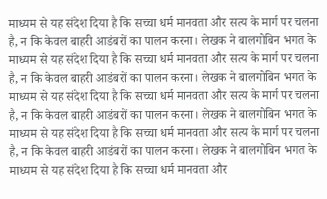माध्यम से यह संदेश दिया है कि सच्चा धर्म मानवता और सत्य के मार्ग पर चलना है, न कि केवल बाहरी आडंबरों का पालन करना। लेखक ने बालगोबिन भगत के माध्यम से यह संदेश दिया है कि सच्चा धर्म मानवता और सत्य के मार्ग पर चलना है, न कि केवल बाहरी आडंबरों का पालन करना। लेखक ने बालगोबिन भगत के माध्यम से यह संदेश दिया है कि सच्चा धर्म मानवता और सत्य के मार्ग पर चलना है, न कि केवल बाहरी आडंबरों का पालन करना। लेखक ने बालगोबिन भगत के माध्यम से यह संदेश दिया है कि सच्चा धर्म मानवता और सत्य के मार्ग पर चलना है, न कि केवल बाहरी आडंबरों का पालन करना। लेखक ने बालगोबिन भगत के माध्यम से यह संदेश दिया है कि सच्चा धर्म मानवता और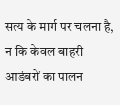सत्य के मार्ग पर चलना है, न कि केवल बाहरी आडंबरों का पालन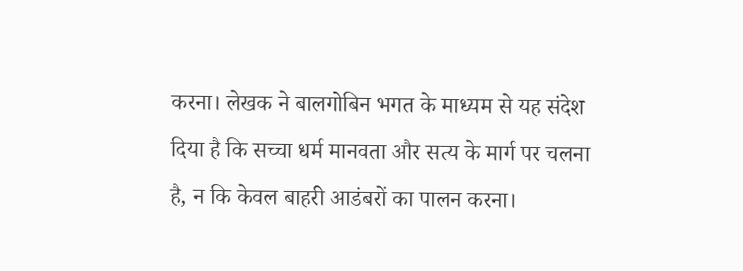करना। लेखक ने बालगोबिन भगत के माध्यम से यह संदेश दिया है कि सच्चा धर्म मानवता और सत्य के मार्ग पर चलना है, न कि केवल बाहरी आडंबरों का पालन करना।